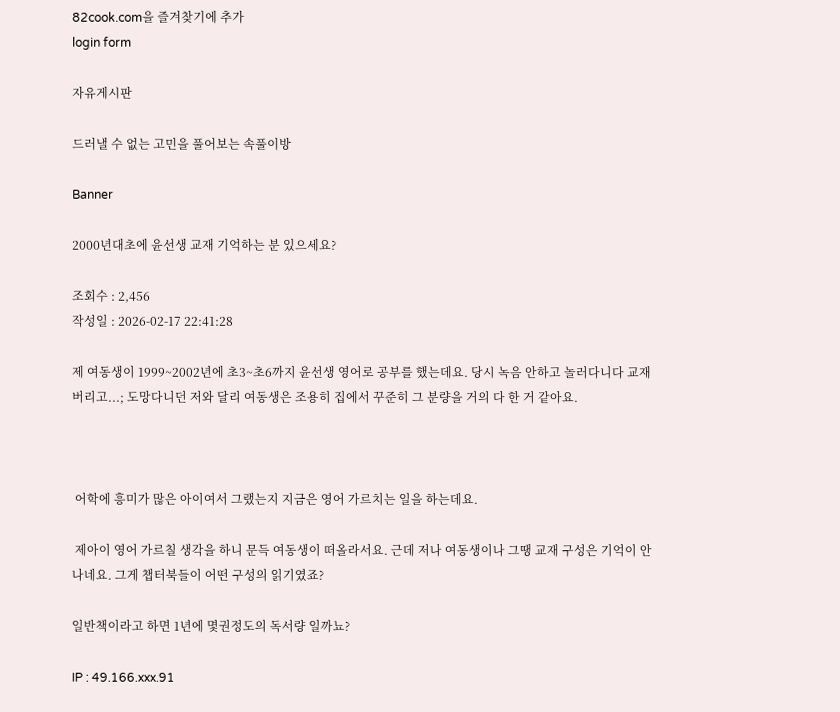82cook.com을 즐겨찾기에 추가
login form

자유게시판

드러낼 수 없는 고민을 풀어보는 속풀이방

Banner

2000년대초에 윤선생 교재 기억하는 분 있으세요?

조회수 : 2,456
작성일 : 2026-02-17 22:41:28

제 여동생이 1999~2002년에 초3~초6까지 윤선생 영어로 공부를 했는데요. 당시 녹음 안하고 놀러다니다 교재 버리고...; 도망다니던 저와 달리 여동생은 조용히 집에서 꾸준히 그 분량을 거의 다 한 거 같아요.



 어학에 흥미가 많은 아이여서 그랬는지 지금은 영어 가르치는 일을 하는데요.

 제아이 영어 가르칠 생각을 하니 문득 여동생이 떠올라서요. 근데 저나 여동생이나 그땡 교재 구성은 기억이 안나네요. 그게 챕터북들이 어떤 구성의 읽기였죠?

일반책이라고 하면 1년에 몇권정도의 독서량 일까뇨?

IP : 49.166.xxx.91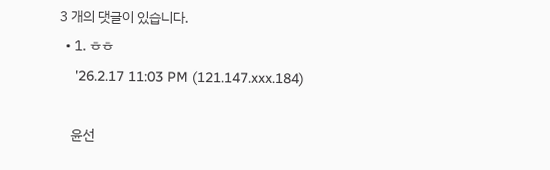3 개의 댓글이 있습니다.
  • 1. ㅎㅎ
    '26.2.17 11:03 PM (121.147.xxx.184)

    윤선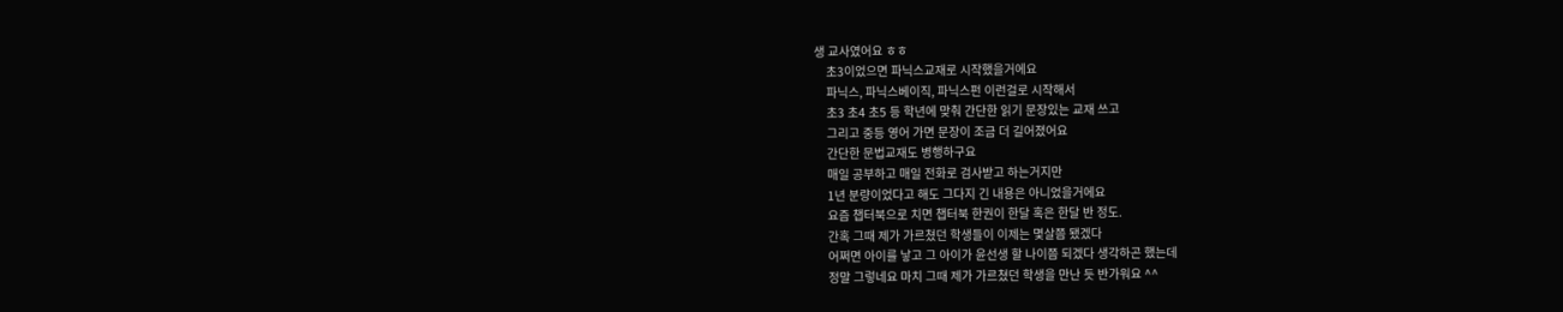생 교사였어요 ㅎㅎ
    초3이었으면 파닉스교재로 시작했을거에요
    파닉스, 파닉스베이직, 파닉스펀 이런걸로 시작해서
    초3 초4 초5 등 학년에 맞춰 간단한 읽기 문장있는 교재 쓰고
    그리고 중등 영어 가면 문장이 조금 더 길어졌어요
    간단한 문법교재도 병행하구요
    매일 공부하고 매일 전화로 검사받고 하는거지만
    1년 분량이었다고 해도 그다지 긴 내용은 아니었을거에요
    요즘 챕터북으로 치면 챕터북 한권이 한달 혹은 한달 반 정도.
    간혹 그때 제가 가르쳤던 학생들이 이제는 몇살쯤 됐겠다
    어쩌면 아이를 낳고 그 아이가 윤선생 할 나이쯤 되겠다 생각하곤 했는데
    정말 그렇네요 마치 그때 제가 가르쳤던 학생을 만난 듯 반가워요 ^^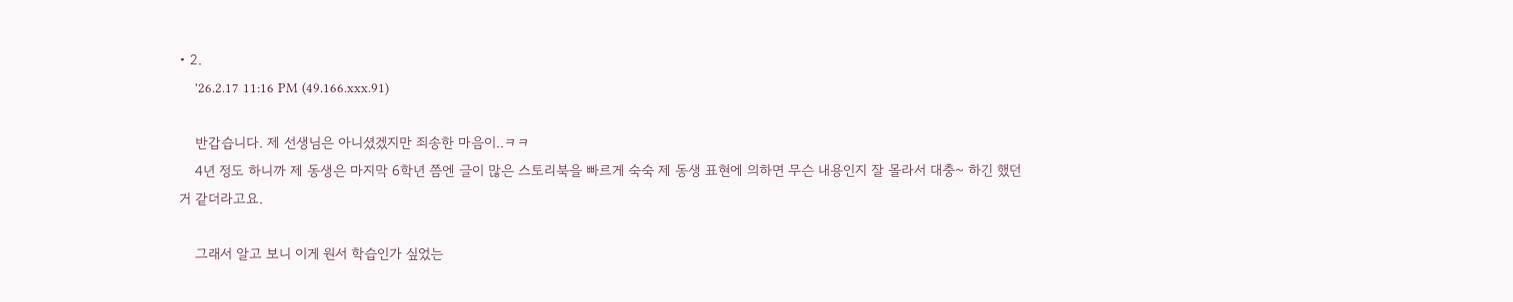• 2.
    '26.2.17 11:16 PM (49.166.xxx.91)

    반갑습니다. 제 선생님은 아니셨겠지만 죄송한 마음이..ㅋㅋ
    4년 정도 하니까 제 동생은 마지막 6학년 쯤엔 글이 많은 스토리북을 빠르게 숙숙 제 동생 표현에 의하면 무슨 내용인지 잘 몰라서 대충~ 하긴 했던 거 같더라고요.

    그래서 알고 보니 이게 원서 학습인가 싶었는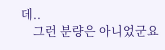데..
    그런 분량은 아니었군요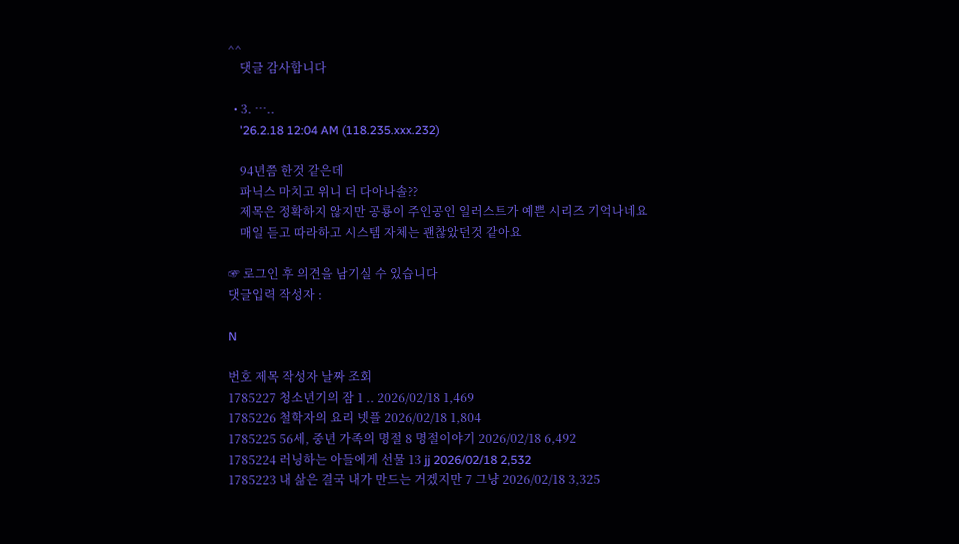^^
    댓글 감사합니다

  • 3. …..
    '26.2.18 12:04 AM (118.235.xxx.232)

    94년쯤 한것 같은데
    파닉스 마치고 위니 더 다아나솔??
    제목은 정확하지 않지만 공룡이 주인공인 일러스트가 예쁜 시리즈 기억나네요
    매일 듣고 따라하고 시스템 자체는 괜찮았던것 같아요

☞ 로그인 후 의견을 남기실 수 있습니다
댓글입력 작성자 :

N

번호 제목 작성자 날짜 조회
1785227 청소년기의 잠 1 .. 2026/02/18 1,469
1785226 철학자의 요리 넷플 2026/02/18 1,804
1785225 56세, 중년 가족의 명절 8 명절이야기 2026/02/18 6,492
1785224 러닝하는 아들에게 선물 13 jj 2026/02/18 2,532
1785223 내 삶은 결국 내가 만드는 거겠지만 7 그냥 2026/02/18 3,325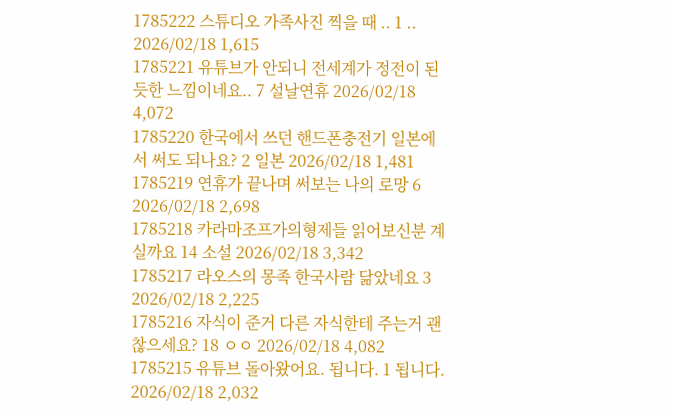1785222 스튜디오 가족사진 찍을 때 .. 1 .. 2026/02/18 1,615
1785221 유튜브가 안되니 전세계가 정전이 된듯한 느낌이네요.. 7 설날연휴 2026/02/18 4,072
1785220 한국에서 쓰던 핸드폰충전기 일본에서 써도 되나요? 2 일본 2026/02/18 1,481
1785219 연휴가 끝나며 써보는 나의 로망 6 2026/02/18 2,698
1785218 카라마조프가의형제들 읽어보신분 계실까요 14 소설 2026/02/18 3,342
1785217 라오스의 몽족 한국사람 닮았네요 3 2026/02/18 2,225
1785216 자식이 준거 다른 자식한테 주는거 괜찮으세요? 18 ㅇㅇ 2026/02/18 4,082
1785215 유튜브 돌아왔어요. 됩니다. 1 됩니다. 2026/02/18 2,032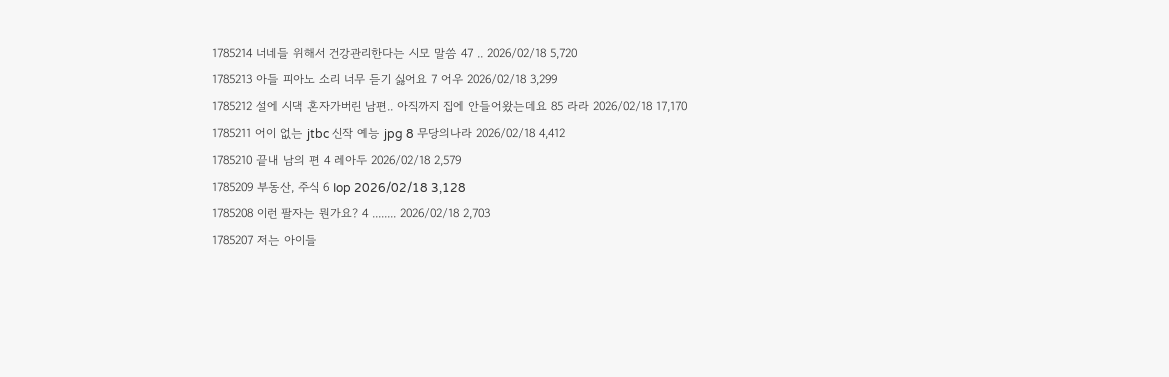1785214 너네들 위해서 건강관리한다는 시모 말씀 47 .. 2026/02/18 5,720
1785213 아들 피아노 소리 너무 듣기 싫어요 7 어우 2026/02/18 3,299
1785212 설에 시댁 혼자가버린 남편.. 아직까지 집에 안들어왔는데요 85 라라 2026/02/18 17,170
1785211 어이 없는 jtbc 신작 예능 jpg 8 무당의나라 2026/02/18 4,412
1785210 끝내 남의 편 4 레아두 2026/02/18 2,579
1785209 부동산, 주식 6 Iop 2026/02/18 3,128
1785208 이런 팔자는 뭔가요? 4 ........ 2026/02/18 2,703
1785207 저는 아이들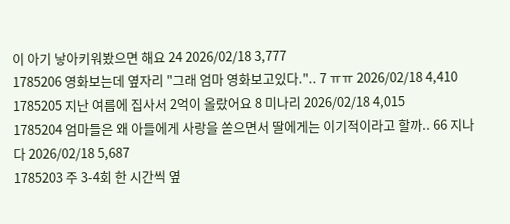이 아기 낳아키워봤으면 해요 24 2026/02/18 3,777
1785206 영화보는데 옆자리 "그래 엄마 영화보고있다.".. 7 ㅠㅠ 2026/02/18 4,410
1785205 지난 여름에 집사서 2억이 올랐어요 8 미나리 2026/02/18 4,015
1785204 엄마들은 왜 아들에게 사랑을 쏟으면서 딸에게는 이기적이라고 할까.. 66 지나다 2026/02/18 5,687
1785203 주 3-4회 한 시간씩 옆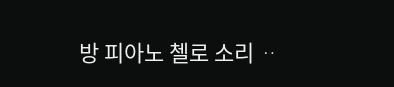방 피아노 첼로 소리 ᆢ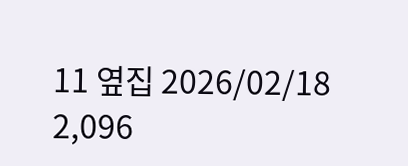11 옆집 2026/02/18 2,096